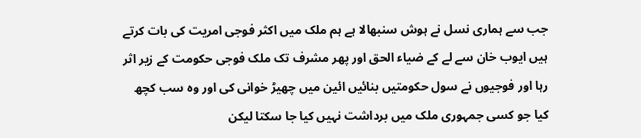جب سے ہماری نسل نے ہوش سنبھالا ہے ہم ملک میں اکثر فوجی امریت کی بات کرتے ہیں ایوب خان سے لے کے ضیاء الحق اور پھر مشرف تک ملک فوجی حکومت کے زیر اثر رہا اور فوجیوں نے سول حکومتیں بنائیں ائین میں چھیڑ خوانی کی اور وہ سب کچھ کیا جو کسی جمہوری ملک میں برداشت نہیں کیا جا سکتا لیکن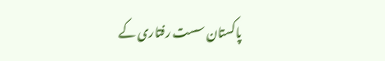پاکستان سست رفتاری کے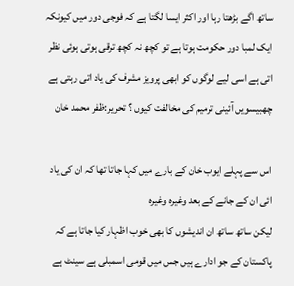ساتھ اگے بڑھتا رہا اور اکثر ایسا لگتا ہے کہ فوجی دور میں کیونکہ ایک لمبا دور حکومت ہوتا ہے تو کچھ نہ کچھ ترقی ہوتی ہوئی نظر اتی ہے اسی لیے لوگوں کو ابھی پرویز مشرف کی یاد اتی رہتی ہے
چھبیسویں آئینی ترمیم کی مخالفت کیوں ؟ تحریر:ظفر محمد خان

اس سے پہلے ایوب خان کے بارے میں کہا جاتا تھا کہ ان کی یاد ائی ان کے جانے کے بعد وغیرہ وغیرہ
لیکن ساتھ ساتھ ان اندیشوں کا بھی خوب اظہار کیا جاتا ہے کہ پاکستان کے جو ادارے ہیں جس میں قومی اسمبلی ہے سینٹ ہے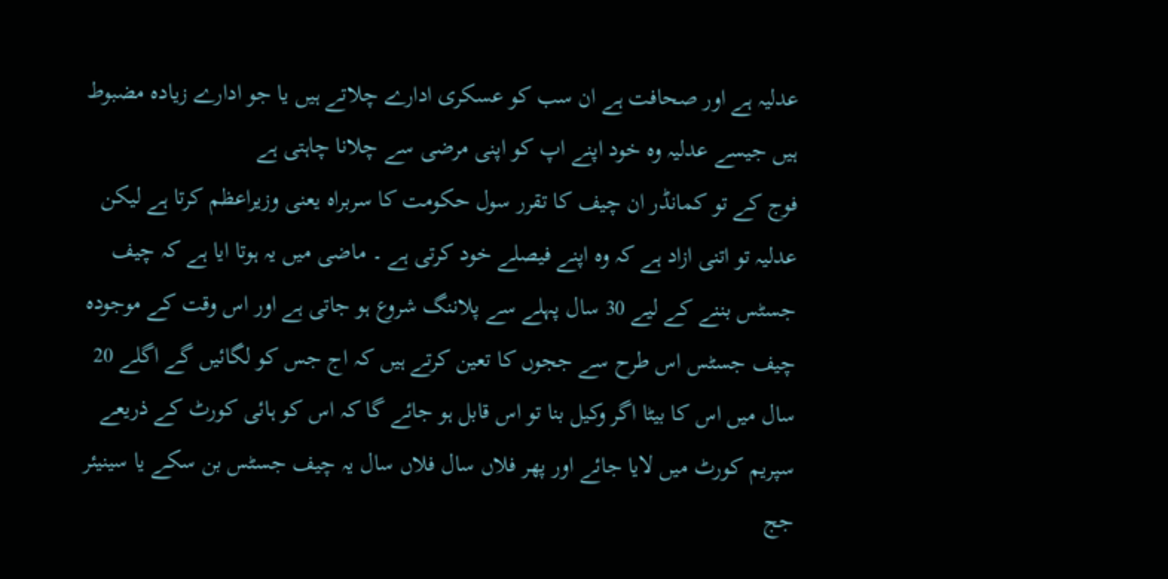عدلیہ ہے اور صحافت ہے ان سب کو عسکری ادارے چلاتے ہیں یا جو ادارے زیادہ مضبوط ہیں جیسے عدلیہ وہ خود اپنے اپ کو اپنی مرضی سے چلانا چاہتی ہے
فوج کے تو کمانڈر ان چیف کا تقرر سول حکومت کا سربراہ یعنی وزیراعظم کرتا ہے لیکن عدلیہ تو اتنی ازاد ہے کہ وہ اپنے فیصلے خود کرتی ہے ۔ ماضی میں یہ ہوتا ایا ہے کہ چیف جسٹس بننے کے لیے 30 سال پہلے سے پلاننگ شروع ہو جاتی ہے اور اس وقت کے موجودہ چیف جسٹس اس طرح سے ججوں کا تعین کرتے ہیں کہ اج جس کو لگائیں گے اگلے 20 سال میں اس کا بیٹا اگر وکیل بنا تو اس قابل ہو جائے گا کہ اس کو ہائی کورٹ کے ذریعے سپریم کورٹ میں لایا جائے اور پھر فلاں سال فلاں سال یہ چیف جسٹس بن سکے یا سینیئر جج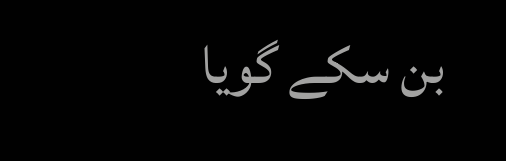بن سکے گویا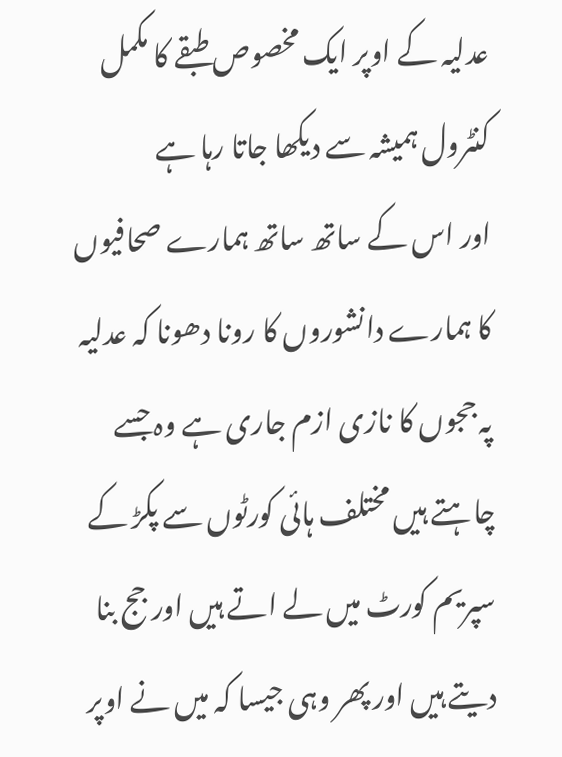عدلیہ کے اوپر ایک مخصوص طبقے کا مکمل کنٹرول ہمیشہ سے دیکھا جاتا رہا ہے
اور اس کے ساتھ ساتھ ہمارے صحافیوں کا ہمارے دانشوروں کا رونا دھونا کہ عدلیہ پہ ججوں کا نازی ازم جاری ہے وہ جسے چاہتے ہیں مختلف ہائی کورٹوں سے پکڑ کے سپریم کورٹ میں لے اتے ہیں اور جج بنا دیتے ہیں اور پھر وہی جیسا کہ میں نے اوپر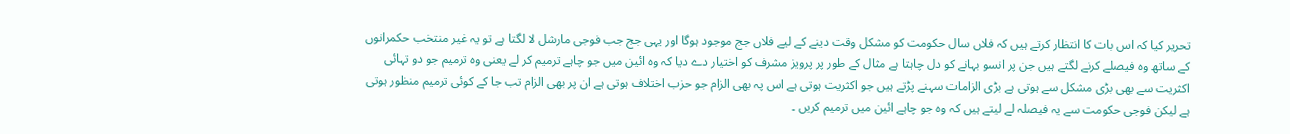تحریر کیا کہ اس بات کا انتظار کرتے ہیں کہ فلاں سال حکومت کو مشکل وقت دینے کے لیے فلاں جج موجود ہوگا اور یہی جج جب فوجی مارشل لا لگتا ہے تو یہ غیر منتخب حکمرانوں کے ساتھ وہ فیصلے کرنے لگتے ہیں جن پر انسو بہانے کو دل چاہتا ہے مثال کے طور پر پرویز مشرف کو اختیار دے دیا کہ وہ ائین میں جو چاہے ترمیم کر لے یعنی وہ ترمیم جو دو تہائی اکثریت سے بھی بڑی مشکل سے ہوتی ہے بڑی الزامات سہنے پڑتے ہیں جو اکثریت ہوتی ہے اس پہ بھی الزام جو حزب اختلاف ہوتی ہے ان پر بھی الزام تب جا کے کوئی ترمیم منظور ہوتی ہے لیکن فوجی حکومت سے یہ فیصلہ لے لیتے ہیں کہ وہ جو چاہے ائین میں ترمیم کریں ۔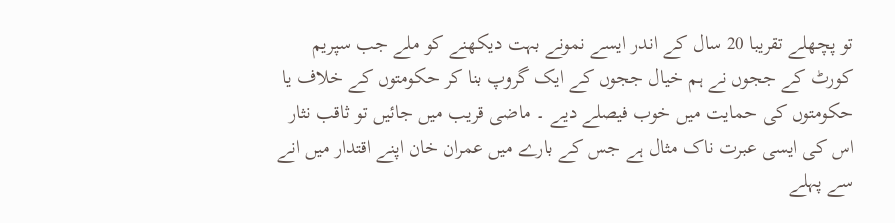تو پچھلے تقریبا 20 سال کے اندر ایسے نمونے بہت دیکھنے کو ملے جب سپریم کورٹ کے ججوں نے ہم خیال ججوں کے ایک گروپ بنا کر حکومتوں کے خلاف یا حکومتوں کی حمایت میں خوب فیصلے دیے ۔ ماضی قریب میں جائیں تو ثاقب نثار اس کی ایسی عبرت ناک مثال ہے جس کے بارے میں عمران خان اپنے اقتدار میں انے سے پہلے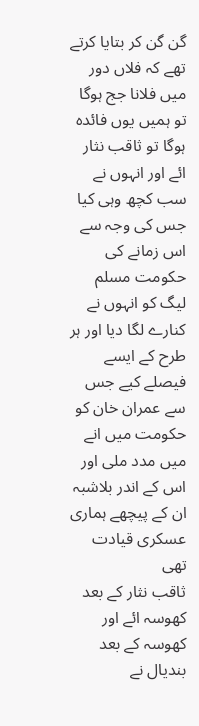گن گن کر بتایا کرتے تھے کہ فلاں دور میں فلانا جج ہوگا تو ہمیں یوں فائدہ ہوگا تو ثاقب نثار ائے اور انہوں نے سب کچھ وہی کیا جس کی وجہ سے اس زمانے کی حکومت مسلم لیگ کو انہوں نے کنارے لگا دیا اور ہر طرح کے ایسے فیصلے کیے جس سے عمران خان کو حکومت میں انے میں مدد ملی اور اس کے اندر بلاشبہ ان کے پیچھے ہماری عسکری قیادت تھی
ثاقب نثار کے بعد کھوسہ ائے اور کھوسہ کے بعد بندیال نے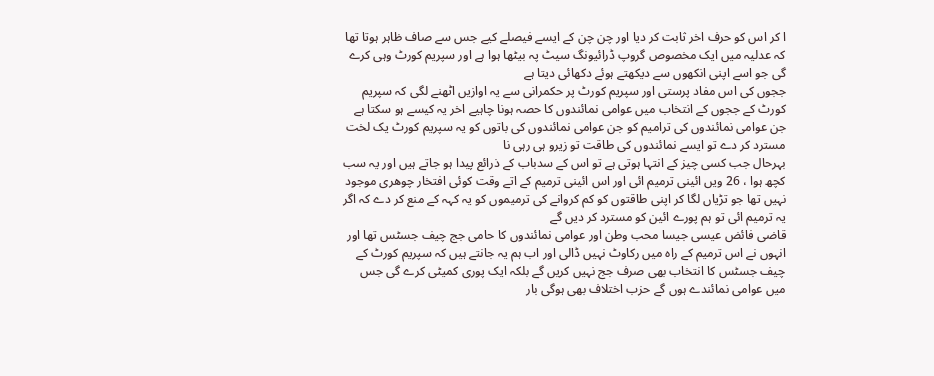ا کر اس کو حرف اخر ثابت کر دیا اور چن چن کے ایسے فیصلے کیے جس سے صاف ظاہر ہوتا تھا کہ عدلیہ میں ایک مخصوص گروپ ڈرائیونگ سیٹ پہ بیٹھا ہوا ہے اور سپریم کورٹ وہی کرے گی جو اسے اپنی انکھوں سے دیکھتے ہوئے دکھائی دیتا ہے
ججوں کی اس مفاد پرستی اور سپریم کورٹ پر حکمرانی سے یہ اوازیں اٹھنے لگی کہ سپریم کورٹ کے ججوں کے انتخاب میں عوامی نمائندوں کا حصہ ہونا چاہیے اخر یہ کیسے ہو سکتا ہے جن عوامی نمائندوں کی ترامیم کو جن عوامی نمائندوں کی باتوں کو یہ سپریم کورٹ یک لخت مسترد کر دے تو ایسے نمائندوں کی طاقت تو زیرو ہی رہی نا
بہرحال جب کسی چیز کے انتہا ہوتی ہے تو اس کے سدباب کے ذرائع پیدا ہو جاتے ہیں اور یہ سب کچھ ہوا ، 26 ویں ائینی ترمیم ائی اور اس ائینی ترمیم کے اتے وقت کوئی افتخار چوھری موجود نہیں تھا جو تڑیاں لگا کر اپنی طاقتوں کو کم کروانے کی ترمیموں کو یہ کہہ کے منع کر دے کہ اگر یہ ترمیم ائی تو ہم پورے ائین کو مسترد کر دیں گے
قاضی فائض عیسی جیسا محب وطن اور عوامی نمائندوں کا حامی جج چیف جسٹس تھا اور انہوں نے اس ترمیم کے راہ میں رکاوٹ نہیں ڈالی اور اب ہم یہ جانتے ہیں کہ سپریم کورٹ کے چیف جسٹس کا انتخاب بھی صرف جج نہیں کریں گے بلکہ ایک پوری کمیٹی کرے گی جس میں عوامی نمائندے ہوں گے حزب اختلاف بھی ہوگی بار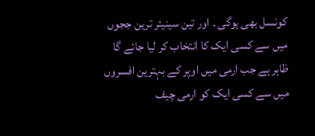کونسل بھی ہوگی ۔ اور تین سینیئر ترین ججوں میں سے کسی ایک کا انتخاب کر لیا جائے گا
ظاہر ہے جب ارمی میں اوپر کے بہترین افسروں میں سے کسی ایک کو ارمی چیف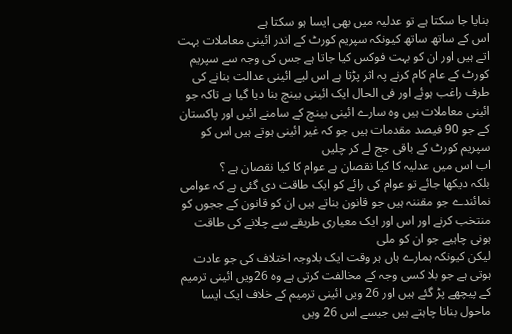بنایا جا سکتا ہے تو عدلیہ میں بھی ایسا ہو سکتا ہے
اس کے ساتھ ساتھ کیونکہ سپریم کورٹ کے اندر ائینی معاملات بہت اتے ہیں اور ان کو بہت فوکس کیا جاتا ہے جس کی وجہ سے سپریم کورٹ کے عام کام کرنے پہ اثر پڑتا ہے اس لیے ائینی عدالت بنانے کی طرف راغب ہوئے اور فی الحال ایک ائینی بینچ بنا دیا گیا ہے تاکہ جو ائینی معاملات ہیں وہ سارے ائینی بینچ کے سامنے ائیں اور پاکستان کے جو 90 فیصد مقدمات ہیں جو کہ غیر ائینی ہوتے ہیں اس کو سپریم کورٹ کے باقی جج لے کر چلیں
اب اس میں عدلیہ کا کیا نقصان ہے عوام کا کیا نقصان ہے ؟
بلکہ دیکھا جائے تو عوام کی رائے کو ایک طاقت دی گئی ہے کہ عوامی نمائندے جو مقننہ ہیں جو قانون بناتے ہیں ان کو قانون کے ججوں کو منتخب کرنے اور اس اور ایک معیاری طریقے سے چلانے کی طاقت ہونی چاہیے جو ان کو ملی
لیکن کیونکہ ہمارے ہاں ہر وقت ایک بلاوجہ اختلاف کی جو عادت ہوتی ہے جو بلا کسی وجہ کے مخالفت کرتی ہے وہ 26ویں ائینی ترمیم کے پیچھے پڑ گئے ہیں اور 26 ویں ائینی ترمیم کے خلاف ایک ایسا ماحول بنانا چاہتے ہیں جیسے اس 26 ویں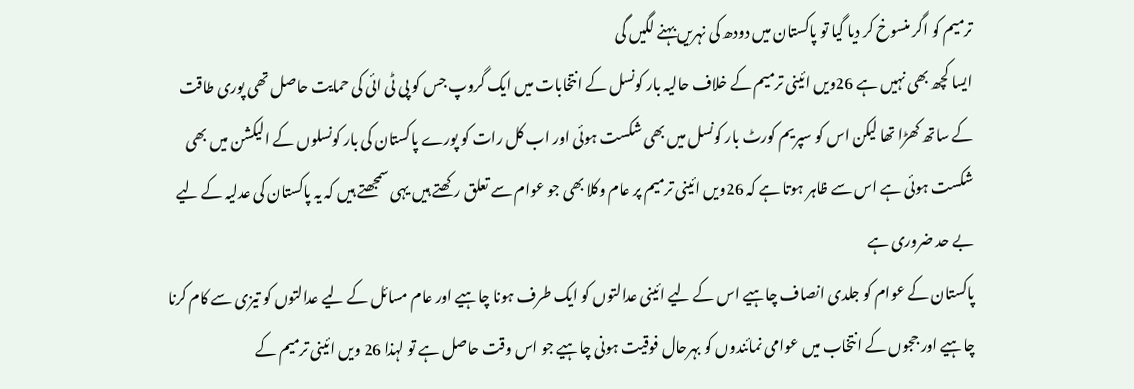ترمیم کو اگر منسوخ کر دیا گیا تو پاکستان میں دودھ کی نہریں بہنے لگیں گی
ایسا کچھ بھی نہیں ہے 26ویں ائینی ترمیم کے خلاف حالیہ بار کونسل کے انتخابات میں ایک گروپ جس کو پی ٹی ائی کی حمایت حاصل تھی پوری طاقت کے ساتھ کھڑا تھا لیکن اس کو سپریم کورٹ بار کونسل میں بھی شکست ہوئی اور اب کل رات کو پورے پاکستان کی بار کونسلوں کے الیکشن میں بھی شکست ہوئی ہے اس سے ظاہر ہوتا ہے کہ 26ویں ائینی ترمیم پر عام وکلا بھی جو عوام سے تعلق رکھتے ہیں یہی سمجھتے ہیں کہ یہ پاکستان کی عدلیہ کے لیے بے حد ضروری ہے
پاکستان کے عوام کو جلدی انصاف چاہیے اس کے لیے ائینی عدالتوں کو ایک طرف ہونا چاہیے اور عام مسائل کے لیے عدالتوں کو تیزی سے کام کرنا چاہیے اور ججوں کے انتخاب میں عوامی نمائندوں کو بہرحال فوقیت ہونی چاہیے جو اس وقت حاصل ہے تو لہذا 26 ویں ائینی ترمیم کے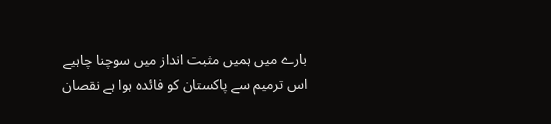بارے میں ہمیں مثبت انداز میں سوچنا چاہیے اس ترمیم سے پاکستان کو فائدہ ہوا ہے نقصان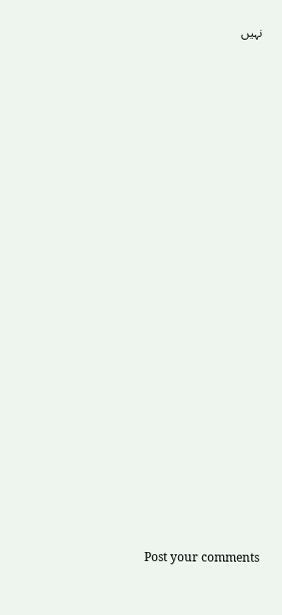نہیں
























Post your comments